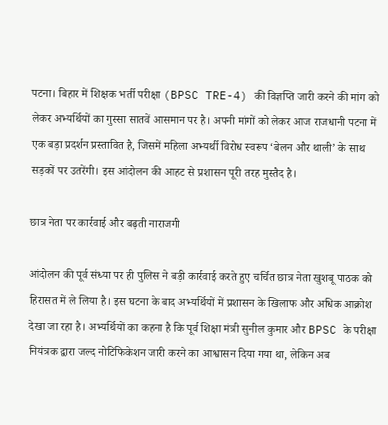पटना। बिहार में शिक्षक भर्ती परीक्षा (BPSC TRE-4) की विज्ञप्ति जारी करने की मांग को लेकर अभ्यर्थियों का गुस्सा सातवें आसमान पर है। अपनी मांगों को लेकर आज राजधानी पटना में एक बड़ा प्रदर्शन प्रस्तावित है, जिसमें महिला अभ्यर्थी विरोध स्वरूप ‘बेलन और थाली’ के साथ सड़कों पर उतरेंगी। इस आंदोलन की आहट से प्रशासन पूरी तरह मुस्तैद है।

छात्र नेता पर कार्रवाई और बढ़ती नाराजगी

आंदोलन की पूर्व संध्या पर ही पुलिस ने बड़ी कार्रवाई करते हुए चर्चित छात्र नेता खुशबू पाठक को हिरासत में ले लिया है। इस घटना के बाद अभ्यर्थियों में प्रशासन के खिलाफ और अधिक आक्रोश देखा जा रहा है। अभ्यर्थियों का कहना है कि पूर्व शिक्षा मंत्री सुनील कुमार और BPSC के परीक्षा नियंत्रक द्वारा जल्द नोटिफिकेशन जारी करने का आश्वासन दिया गया था, लेकिन अब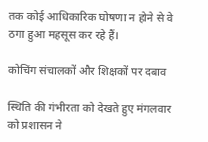तक कोई आधिकारिक घोषणा न होने से वे ठगा हुआ महसूस कर रहे हैं।

कोचिंग संचालकों और शिक्षकों पर दबाव

स्थिति की गंभीरता को देखते हुए मंगलवार को प्रशासन ने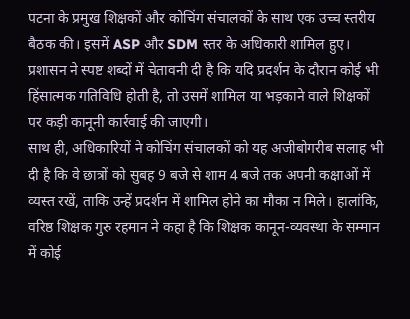पटना के प्रमुख शिक्षकों और कोचिंग संचालकों के साथ एक उच्च स्तरीय बैठक की। इसमें ASP और SDM स्तर के अधिकारी शामिल हुए। प्रशासन ने स्पष्ट शब्दों में चेतावनी दी है कि यदि प्रदर्शन के दौरान कोई भी हिंसात्मक गतिविधि होती है, तो उसमें शामिल या भड़काने वाले शिक्षकों पर कड़ी कानूनी कार्रवाई की जाएगी।
साथ ही, अधिकारियों ने कोचिंग संचालकों को यह अजीबोगरीब सलाह भी दी है कि वे छात्रों को सुबह 9 बजे से शाम 4 बजे तक अपनी कक्षाओं में व्यस्त रखें, ताकि उन्हें प्रदर्शन में शामिल होने का मौका न मिले। हालांकि, वरिष्ठ शिक्षक गुरु रहमान ने कहा है कि शिक्षक कानून-व्यवस्था के सम्मान में कोई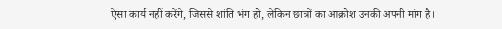ऐसा कार्य नहीं करेंगे, जिससे शांति भंग हो, लेकिन छात्रों का आक्रोश उनकी अपनी मांग है।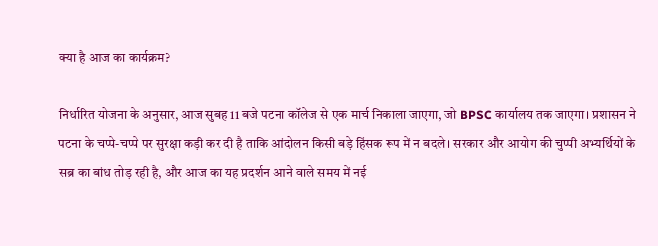क्या है आज का कार्यक्रम?

निर्धारित योजना के अनुसार, आज सुबह 11 बजे पटना कॉलेज से एक मार्च निकाला जाएगा, जो BPSC कार्यालय तक जाएगा। प्रशासन ने पटना के चप्पे-चप्पे पर सुरक्षा कड़ी कर दी है ताकि आंदोलन किसी बड़े हिंसक रूप में न बदले। सरकार और आयोग की चुप्पी अभ्यर्थियों के सब्र का बांध तोड़ रही है, और आज का यह प्रदर्शन आने वाले समय में नई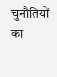चुनौतियों का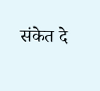संकेत दे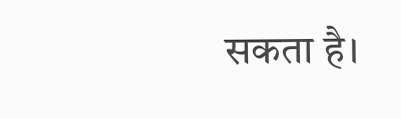सकता है।